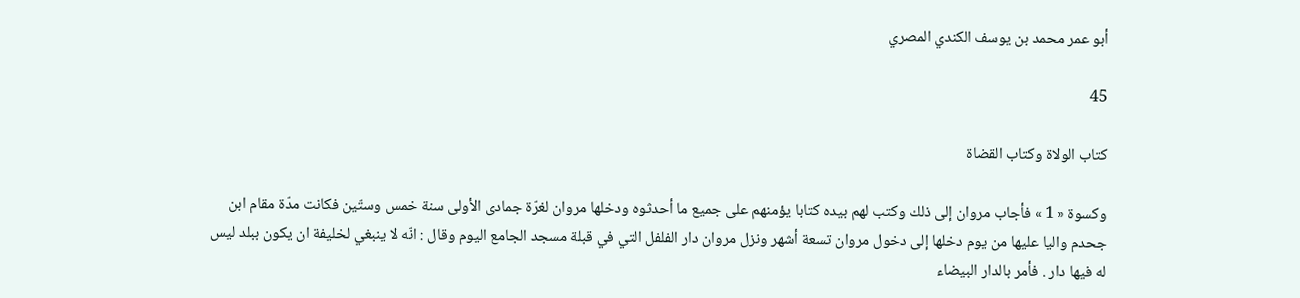أبو عمر محمد بن يوسف الكندي المصري

45

كتاب الولاة وكتاب القضاة

وكسوة « 1 » فأجاب مروان إلى ذلك وكتب لهم بيده كتابا يؤمنهم على جميع ما أحدثوه ودخلها مروان لغرّة جمادى الأولى سنة خمس وستّين فكانت مدّة مقام ابن جحدم واليا عليها من يوم دخلها إلى دخول مروان تسعة أشهر ونزل مروان دار الفلفل التي في قبلة مسجد الجامع اليوم وقال : انّه لا ينبغي لخليفة ان يكون ببلد ليس له فيها دار . فأمر بالدار البيضاء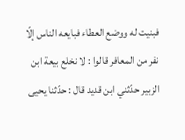فبنيت له ووضع العطاء فبايعه الناس إلّا نفر من المعافر قالوا : لا نخلع بيعة ابن الزبير حدّثني ابن قديد قال : حدّثنا يحيى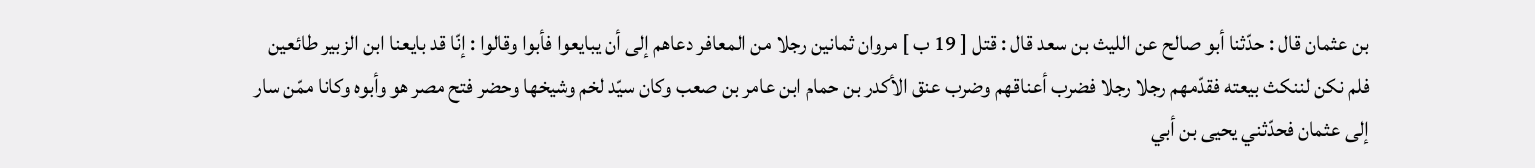بن عثمان قال : حدّثنا أبو صالح عن الليث بن سعد قال : قتل [ 19 ب ] مروان ثمانين رجلا من المعافر دعاهم إلى أن يبايعوا فأبوا وقالوا : إنّا قد بايعنا ابن الزبير طائعين فلم نكن لننكث بيعته فقدّمهم رجلا رجلا فضرب أعناقهم وضرب عنق الأكدر بن حمام ابن عامر بن صعب وكان سيّد لخم وشيخها وحضر فتح مصر هو وأبوه وكانا ممّن سار إلى عثمان فحدّثني يحيى بن أبي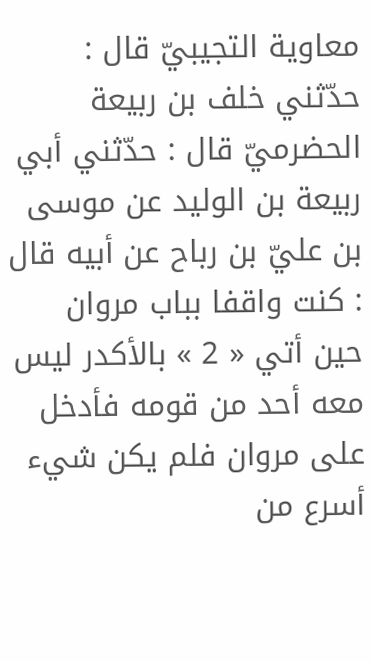معاوية التجيبيّ قال : حدّثني خلف بن ربيعة الحضرميّ قال : حدّثني أبي ربيعة بن الوليد عن موسى بن عليّ بن رباح عن أبيه قال : كنت واقفا بباب مروان حين أتي « 2 » بالأكدر ليس معه أحد من قومه فأدخل على مروان فلم يكن شيء أسرع من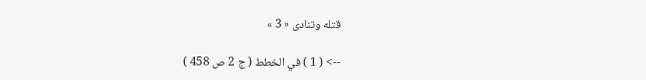قتله وتنادى « 3 »

--> ( 1 ) في الخطط ( ج 2 ص 458 )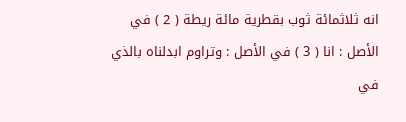انه ثلاثمائة ثوب بقطرية مائة ريطة ( 2 ) في الأصل : انا ( 3 ) في الأصل : وتراوم ابدلناه بالذي في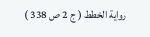رواية الخطط ( ج 2 ص 338 )